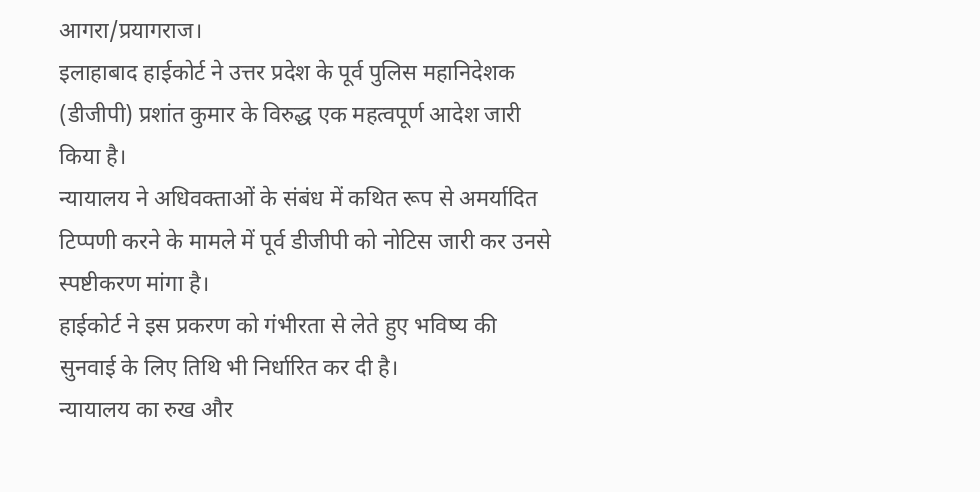आगरा/प्रयागराज।
इलाहाबाद हाईकोर्ट ने उत्तर प्रदेश के पूर्व पुलिस महानिदेशक (डीजीपी) प्रशांत कुमार के विरुद्ध एक महत्वपूर्ण आदेश जारी किया है।
न्यायालय ने अधिवक्ताओं के संबंध में कथित रूप से अमर्यादित टिप्पणी करने के मामले में पूर्व डीजीपी को नोटिस जारी कर उनसे स्पष्टीकरण मांगा है।
हाईकोर्ट ने इस प्रकरण को गंभीरता से लेते हुए भविष्य की सुनवाई के लिए तिथि भी निर्धारित कर दी है।
न्यायालय का रुख और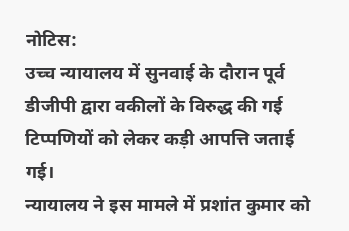नोटिस:
उच्च न्यायालय में सुनवाई के दौरान पूर्व डीजीपी द्वारा वकीलों के विरुद्ध की गई टिप्पणियों को लेकर कड़ी आपत्ति जताई गई।
न्यायालय ने इस मामले में प्रशांत कुमार को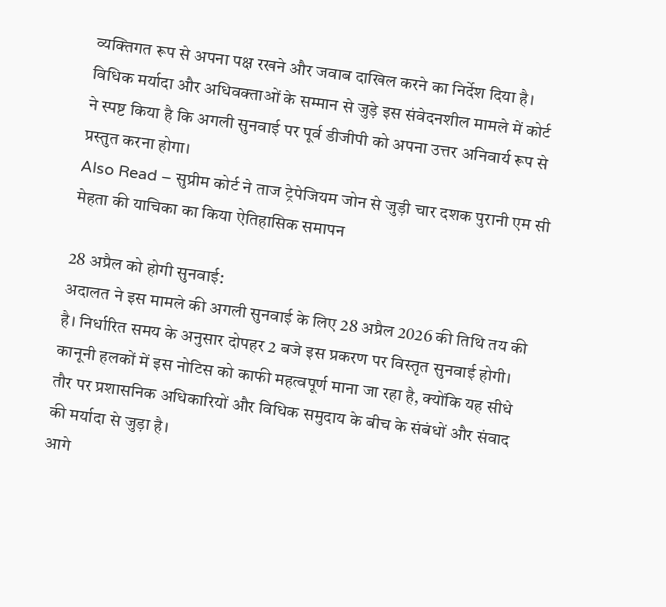व्यक्तिगत रूप से अपना पक्ष रखने और जवाब दाखिल करने का निर्देश दिया है। विधिक मर्यादा और अधिवक्ताओं के सम्मान से जुड़े इस संवेदनशील मामले में कोर्ट ने स्पष्ट किया है कि अगली सुनवाई पर पूर्व डीजीपी को अपना उत्तर अनिवार्य रूप से प्रस्तुत करना होगा।
Also Read – सुप्रीम कोर्ट ने ताज ट्रेपेजियम जोन से जुड़ी चार दशक पुरानी एम सी मेहता की याचिका का किया ऐतिहासिक समापन

28 अप्रैल को होगी सुनवाई:
अदालत ने इस मामले की अगली सुनवाई के लिए 28 अप्रैल 2026 की तिथि तय की है। निर्धारित समय के अनुसार दोपहर 2 बजे इस प्रकरण पर विस्तृत सुनवाई होगी।
कानूनी हलकों में इस नोटिस को काफी महत्वपूर्ण माना जा रहा है, क्योंकि यह सीधे तौर पर प्रशासनिक अधिकारियों और विधिक समुदाय के बीच के संबंधों और संवाद की मर्यादा से जुड़ा है।
आगे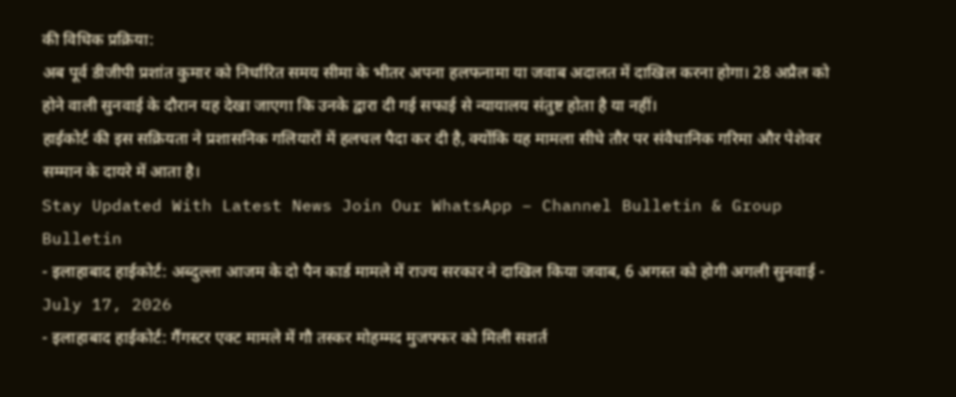की विधिक प्रक्रिया:
अब पूर्व डीजीपी प्रशांत कुमार को निर्धारित समय सीमा के भीतर अपना हलफनामा या जवाब अदालत में दाखिल करना होगा। 28 अप्रैल को होने वाली सुनवाई के दौरान यह देखा जाएगा कि उनके द्वारा दी गई सफाई से न्यायालय संतुष्ट होता है या नहीं।
हाईकोर्ट की इस सक्रियता ने प्रशासनिक गलियारों में हलचल पैदा कर दी है, क्योंकि यह मामला सीधे तौर पर संवैधानिक गरिमा और पेशेवर सम्मान के दायरे में आता है।
Stay Updated With Latest News Join Our WhatsApp – Channel Bulletin & Group Bulletin
- इलाहाबाद हाईकोर्ट: अब्दुल्ला आजम के दो पैन कार्ड मामले में राज्य सरकार ने दाखिल किया जवाब, 6 अगस्त को होगी अगली सुनवाई - July 17, 2026
- इलाहाबाद हाईकोर्ट: गैंगस्टर एक्ट मामले में गौ तस्कर मोहम्मद मुजफ्फर को मिली सशर्त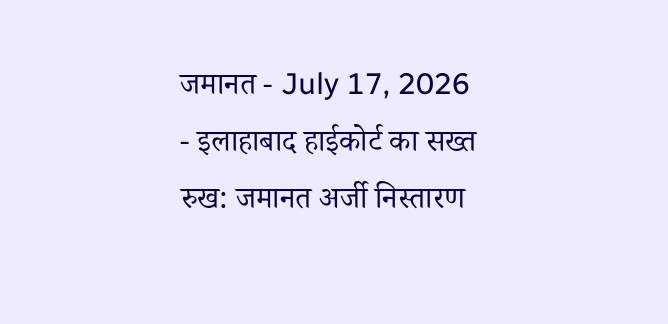जमानत - July 17, 2026
- इलाहाबाद हाईकोर्ट का सख्त रुख: जमानत अर्जी निस्तारण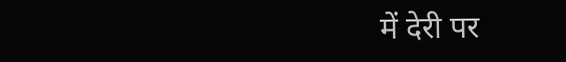में देरी पर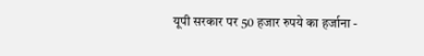यूपी सरकार पर 50 हजार रुपये का हर्जाना -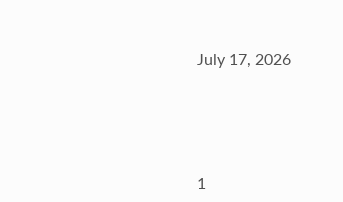July 17, 2026





1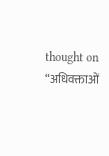thought on “अधिवक्ताओं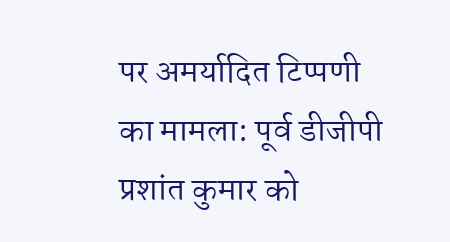पर अमर्यादित टिप्पणी का मामला: पूर्व डीजीपी प्रशांत कुमार को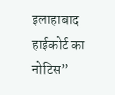इलाहाबाद हाईकोर्ट का नोटिस”